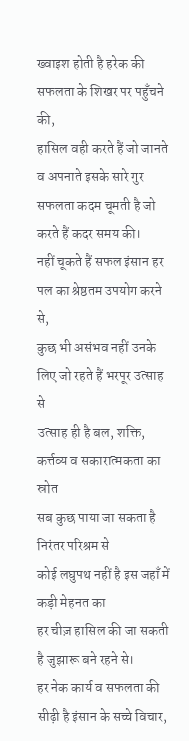ख्वाइश होती है हरेक की सफलता के शिखर पर पहुँचने की,
हासिल वही करते हैं जो जानते व अपनाते इसके सारे गुर
सफलता कदम चूमती है जो करते हैं कदर समय की।
नहीं चूकते हैं सफल इंसान हर पल का श्रेष्ठतम उपयोग करने से,
कुछ भी असंभव नहीं उनके लिए जो रहते हैं भरपूर उत्साह से
उत्साह ही है बल, शक्ति, कर्त्तव्य व सकारात्मकता का स्रोत
सब कुछ पाया जा सकता है निरंतर परिश्रम से
कोई लघुपथ नहीं है इस जहाँ में कड़ी मेहनत का
हर चीज़ हासिल की जा सकती है जुझारू बने रहने से।
हर नेक कार्य व सफलता की सीढ़ी है इंसान के सच्चे विचार,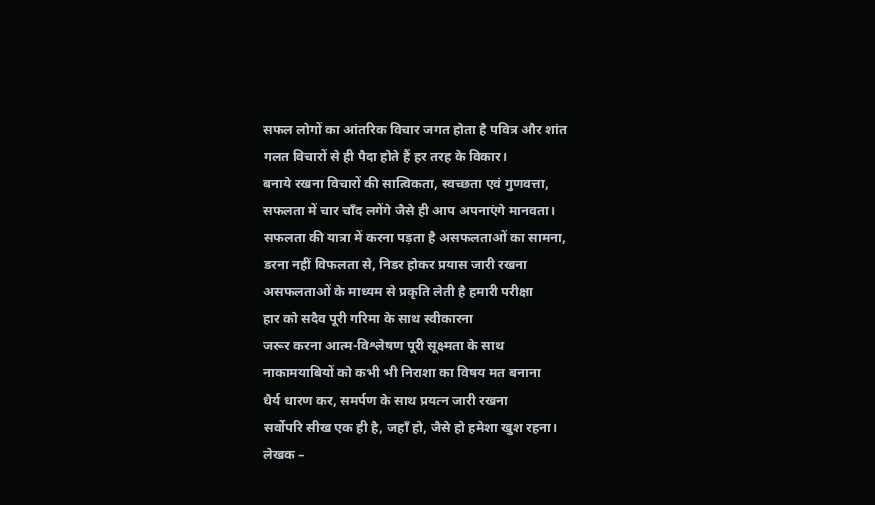सफल लोगों का आंतरिक विचार जगत होता है पवित्र और शांत
गलत विचारों से ही पैदा होते हैं हर तरह के विकार।
बनाये रखना विचारों की सात्विकता, स्वच्छता एवं गुणवत्ता,
सफलता में चार चाँद लगेंगे जैसे ही आप अपनाएंगे मानवता।
सफलता की यात्रा में करना पड़ता है असफलताओं का सामना,
डरना नहीं विफलता से, निडर होकर प्रयास जारी रखना
असफलताओं के माध्यम से प्रकृति लेती है हमारी परीक्षा
हार को सदैव पूरी गरिमा के साथ स्वीकारना
जरूर करना आत्म-विश्लेषण पूरी सूक्ष्मता के साथ
नाकामयाबियों को कभी भी निराशा का विषय मत बनाना
धैर्य धारण कर, समर्पण के साथ प्रयत्न जारी रखना
सर्वोपरि सीख एक ही है, जहाँ हो, जैसे हो हमेशा खुश रहना।
लेखक –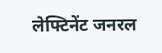लेफ्टिनेंट जनरल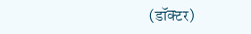(डॉक्टर)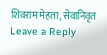शिवराम मेहता, सेवानिवृत
Leave a Reply